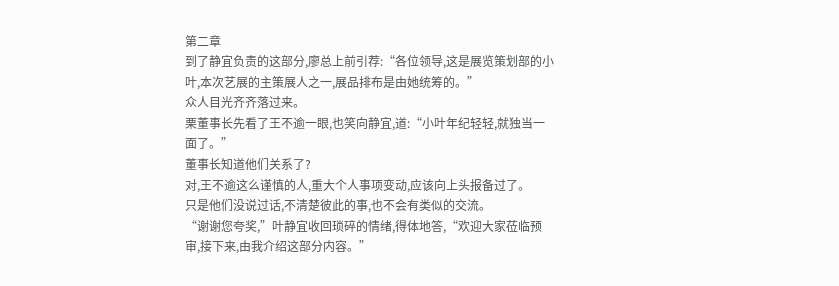第二章
到了静宜负责的这部分,廖总上前引荐:“各位领导,这是展览策划部的小叶,本次艺展的主策展人之一,展品排布是由她统筹的。”
众人目光齐齐落过来。
栗董事长先看了王不逾一眼,也笑向静宜,道:“小叶年纪轻轻,就独当一面了。”
董事长知道他们关系了?
对,王不逾这么谨慎的人,重大个人事项变动,应该向上头报备过了。
只是他们没说过话,不清楚彼此的事,也不会有类似的交流。
“谢谢您夸奖,”叶静宜收回琐碎的情绪,得体地答,“欢迎大家莅临预审,接下来,由我介绍这部分内容。”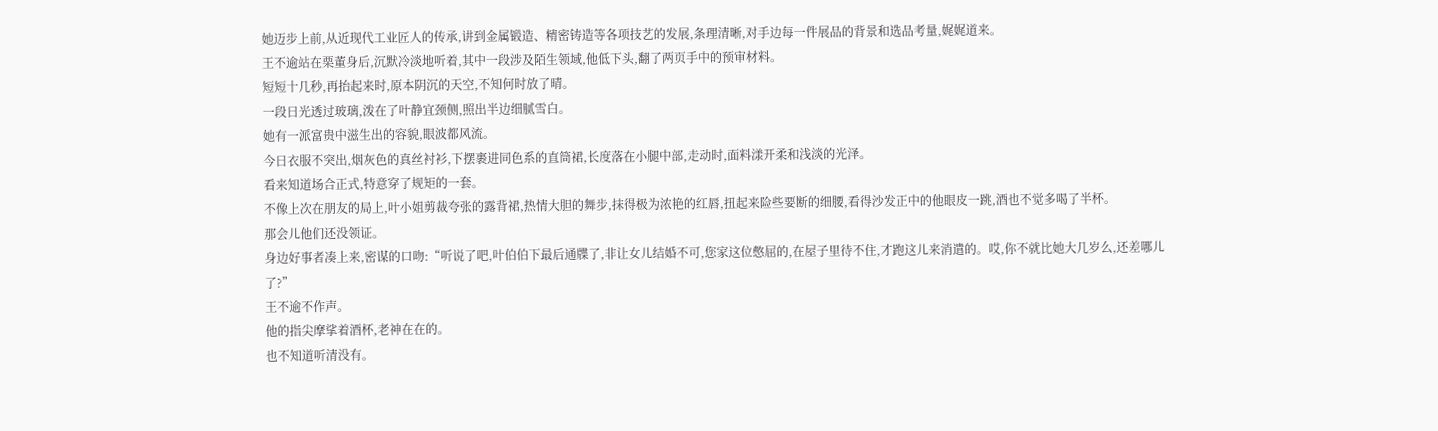她迈步上前,从近现代工业匠人的传承,讲到金属锻造、精密铸造等各项技艺的发展,条理清晰,对手边每一件展品的背景和选品考量,娓娓道来。
王不逾站在栗董身后,沉默冷淡地听着,其中一段涉及陌生领域,他低下头,翻了两页手中的预审材料。
短短十几秒,再抬起来时,原本阴沉的天空,不知何时放了晴。
一段日光透过玻璃,泼在了叶静宜颈侧,照出半边细腻雪白。
她有一派富贵中滋生出的容貌,眼波都风流。
今日衣服不突出,烟灰色的真丝衬衫,下摆裹进同色系的直筒裙,长度落在小腿中部,走动时,面料漾开柔和浅淡的光泽。
看来知道场合正式,特意穿了规矩的一套。
不像上次在朋友的局上,叶小姐剪裁夸张的露背裙,热情大胆的舞步,抹得极为浓艳的红唇,扭起来险些要断的细腰,看得沙发正中的他眼皮一跳,酒也不觉多喝了半杯。
那会儿他们还没领证。
身边好事者凑上来,密谋的口吻:“听说了吧,叶伯伯下最后通牒了,非让女儿结婚不可,您家这位憋屈的,在屋子里待不住,才跑这儿来消遣的。哎,你不就比她大几岁么,还差哪儿了?”
王不逾不作声。
他的指尖摩挲着酒杯,老神在在的。
也不知道听清没有。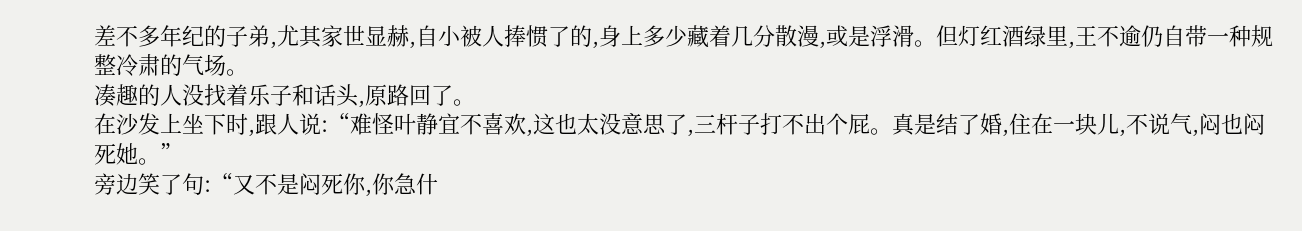差不多年纪的子弟,尤其家世显赫,自小被人捧惯了的,身上多少藏着几分散漫,或是浮滑。但灯红酒绿里,王不逾仍自带一种规整冷肃的气场。
凑趣的人没找着乐子和话头,原路回了。
在沙发上坐下时,跟人说:“难怪叶静宜不喜欢,这也太没意思了,三杆子打不出个屁。真是结了婚,住在一块儿,不说气,闷也闷死她。”
旁边笑了句:“又不是闷死你,你急什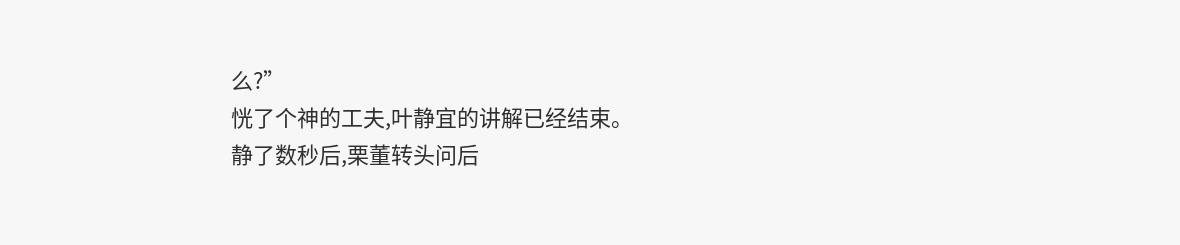么?”
恍了个神的工夫,叶静宜的讲解已经结束。
静了数秒后,栗董转头问后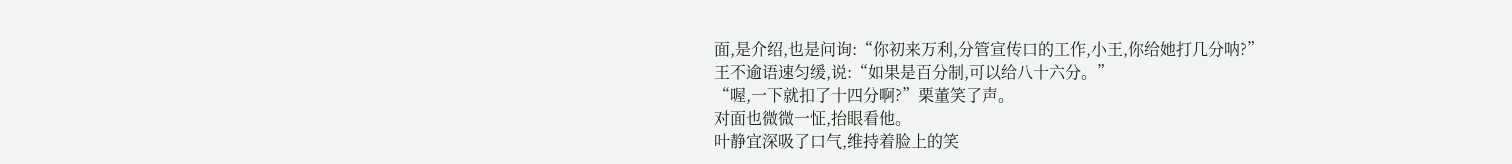面,是介绍,也是问询:“你初来万利,分管宣传口的工作,小王,你给她打几分呐?”
王不逾语速匀缓,说:“如果是百分制,可以给八十六分。”
“喔,一下就扣了十四分啊?”栗董笑了声。
对面也微微一怔,抬眼看他。
叶静宜深吸了口气,维持着脸上的笑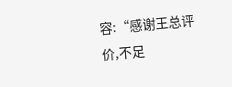容:“感谢王总评价,不足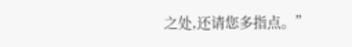之处,还请您多指点。”